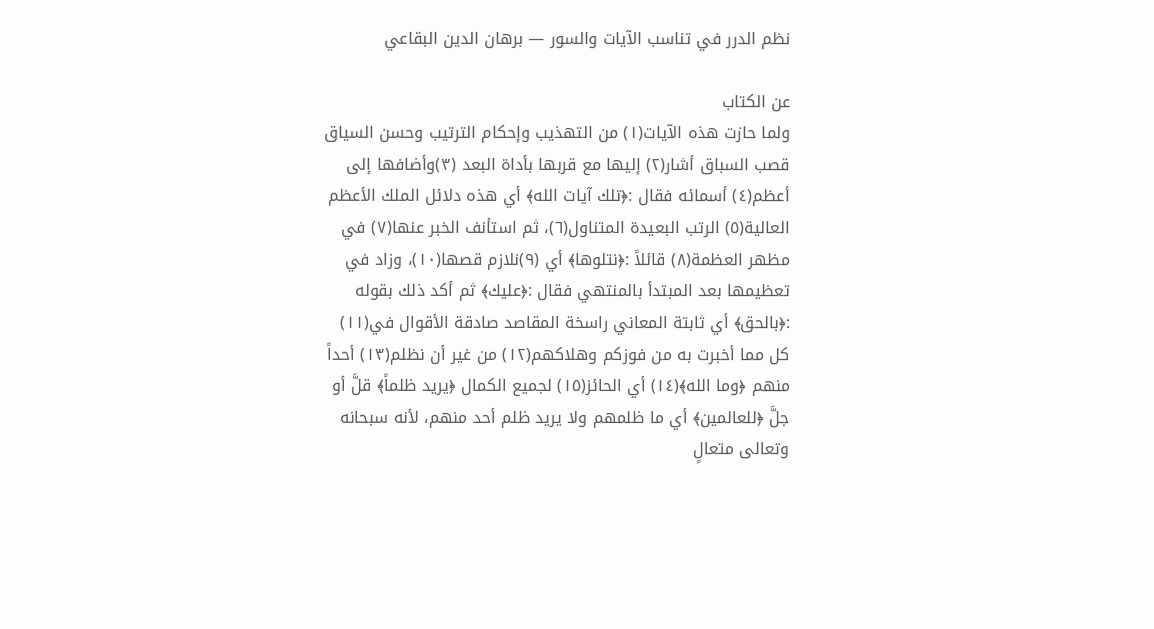نظم الدرر في تناسب الآيات والسور — برهان الدين البقاعي

عن الكتاب
ولما حازت هذه الآيات(١) من التهذيب وإحكام الترتيب وحسن السياق قصب السباق أشار(٢) إليها مع قربها بأداة البعد (٣)وأضافها إلى أعظم(٤) أسمائه فقال :﴿تلك آيات الله﴾ أي هذه دلائل الملك الأعظم العالية(٥) الرتب البعيدة المتناول(٦)، ثم استأنف الخبر عنها(٧) في مظهر العظمة(٨) قائلاً :﴿نتلوها﴾ أي (٩)نلازم قصها(١٠)، وزاد في تعظيمها بعد المبتدأ بالمنتهي فقال :﴿عليك﴾ ثم أكد ذلك بقوله :﴿بالحق﴾ أي ثابتة المعاني راسخة المقاصد صادقة الأقوال في(١١) كل مما أخبرت به من فوزكم وهلاكهم(١٢) من غير أن نظلم(١٣) أحداً منهم ﴿وما الله﴾(١٤) أي الحائز(١٥) لجميع الكمال ﴿يريد ظلماً﴾ قلَّ أو جلَّ ﴿للعالمين﴾ أي ما ظلمهم ولا يريد ظلم أحد منهم، لأنه سبحانه وتعالى متعالٍ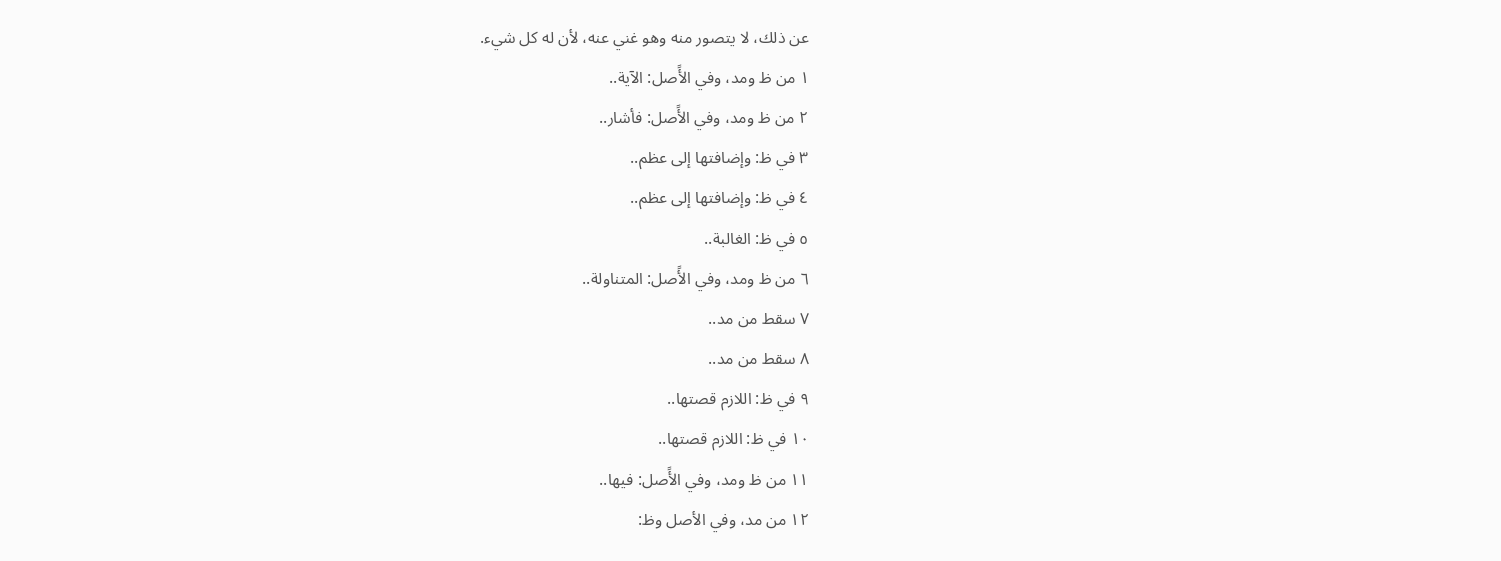عن ذلك، لا يتصور منه وهو غني عنه، لأن له كل شيء.
١ من ظ ومد، وفي الأًصل: الآية..
٢ من ظ ومد، وفي الأًصل: فأشار..
٣ في ظ: وإضافتها إلى عظم..
٤ في ظ: وإضافتها إلى عظم..
٥ في ظ: الغالبة..
٦ من ظ ومد، وفي الأًصل: المتناولة..
٧ سقط من مد..
٨ سقط من مد..
٩ في ظ: اللازم قصتها..
١٠ في ظ: اللازم قصتها..
١١ من ظ ومد، وفي الأًصل: فيها..
١٢ من مد، وفي الأصل وظ: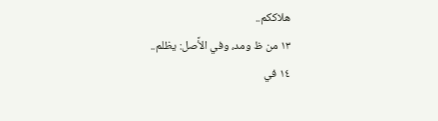هلاككم..
١٣ من ظ ومد، وفي الأًصل: يظلم..
١٤ في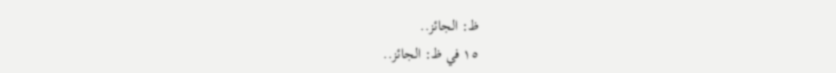ظ: الجائز..
١٥ في ظ: الجائز..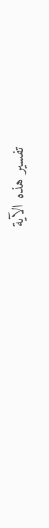تفسير هذه الآية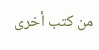من كتب أخرى